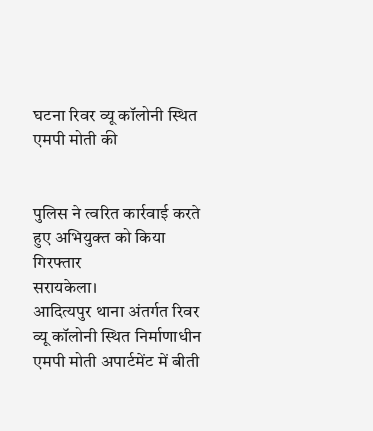घटना रिवर व्यू कॉलोनी स्थित एमपी मोती की


पुलिस ने त्वरित कार्रवाई करते हुए अभियुक्त को किया गिरफ्तार
सरायकेला।
आदित्यपुर थाना अंतर्गत रिवर व्यू कॉलोनी स्थित निर्माणाधीन एमपी मोती अपार्टमेंट में बीती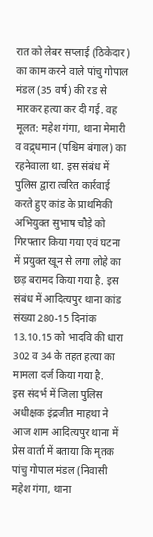रात को लेबर सप्लाई (ठिकेदार) का काम करने वाले पांचु गोपाल मंडल (35 वर्ष) की रड से मारकर हत्या कर दी गई. वह मूलत: महेश गंगा, थाना मेमारी व वद्र्धमान (पश्चिम बंगाल) का रहनेवाला था. इस संबंध में पुलिस द्वारा त्वरित कार्रवाई करते हुए कांड के प्राथमिकी अभियुक्त सुभाष चौड़े को गिरफ्तार किया गया एवं घटना में प्रयुक्त खून से लगा लोहे का छड़ बरामद किया गया है. इस संबंध में आदित्यपुर थाना कांड संख्या 280-15 दिनांक 13.10.15 को भादवि की धारा 302 व 34 के तहत हत्या का मामला दर्ज किया गया है.
इस संदर्भ में जिला पुलिस अधीक्षक इंद्रजीत माहथा ने आज शाम आदित्यपुर थाना में प्रेस वार्ता में बताया कि मृतक पांचु गोपाल मंडल (निवासी महेश गंगा, थाना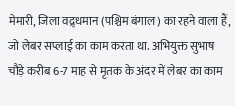मेमारी, जिला वद्र्धमान (पश्चिम बंगाल) का रहने वाला हैं, जो लेबर सप्लाई का काम करता था. अभियुक्त सुभाष चौड़े करीब 6-7 माह से मृतक के अंदर में लेबर का काम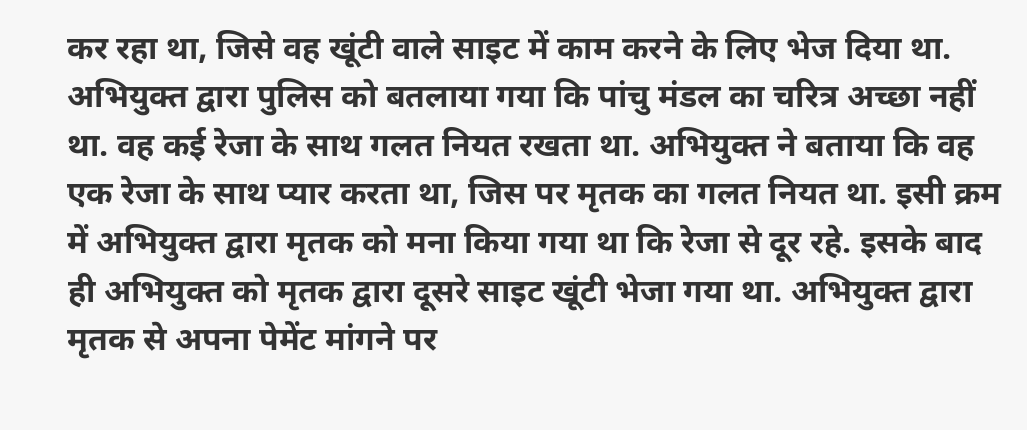कर रहा था, जिसे वह खूंटी वाले साइट में काम करने के लिए भेज दिया था. अभियुक्त द्वारा पुलिस को बतलाया गया कि पांचु मंडल का चरित्र अच्छा नहीं था. वह कई रेजा के साथ गलत नियत रखता था. अभियुक्त ने बताया कि वह एक रेजा के साथ प्यार करता था, जिस पर मृतक का गलत नियत था. इसी क्रम में अभियुक्त द्वारा मृतक को मना किया गया था कि रेजा से दूर रहे. इसके बाद ही अभियुक्त को मृतक द्वारा दूसरे साइट खूंटी भेजा गया था. अभियुक्त द्वारा मृतक से अपना पेमेंट मांगने पर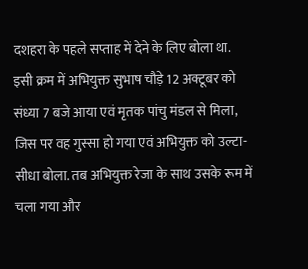दशहरा के पहले सप्ताह में देने के लिए बोला था. इसी क्रम में अभियुक्त सुभाष चौड़े 12 अक्टूबर को संध्या 7 बजे आया एवं मृतक पांचु मंडल से मिला, जिस पर वह गुस्सा हो गया एवं अभियुक्त को उल्टा-सीधा बोला. तब अभियुक्त रेजा के साथ उसके रूम में चला गया और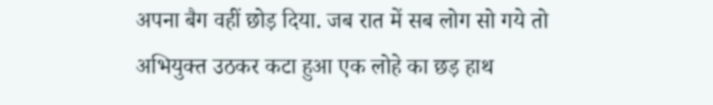अपना बैग वहीं छोड़ दिया. जब रात में सब लोग सो गये तो अभियुक्त उठकर कटा हुआ एक लोहे का छड़ हाथ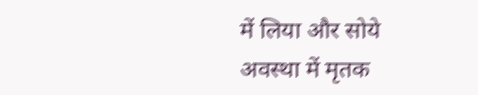में लिया और सोये अवस्था में मृतक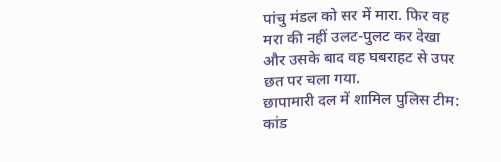पांचु मंडल को सर में मारा. फिर वह मरा की नहीं उलट-पुलट कर देखा और उसके बाद वह घबराहट से उपर छत पर चला गया.
छापामारी दल में शामिल पुलिस टीम: कांड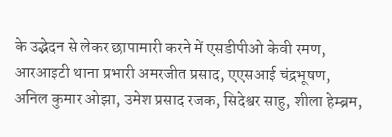के उद्भेदन से लेकर छापामारी करने में एसडीपीओ केवी रमण, आरआइटी थाना प्रभारी अमरजीत प्रसाद, एएसआई चंद्रभूषण, अनिल कुमार ओझा, उमेश प्रसाद रजक, सिदेश्वर साहु, शीला हेम्ब्रम,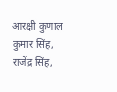आरक्षी कुणाल कुमार सिंह, राजेंद्र सिंह,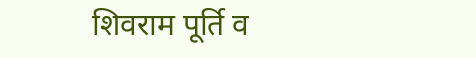शिवराम पूर्ति व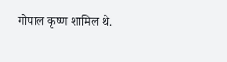गोपाल कृष्ण शामिल थे.